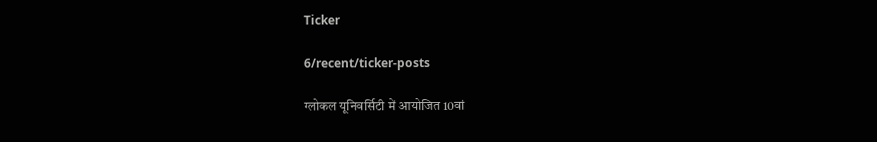Ticker

6/recent/ticker-posts

ग्लोकल यूनिवर्सिटी में आयोजित 10वां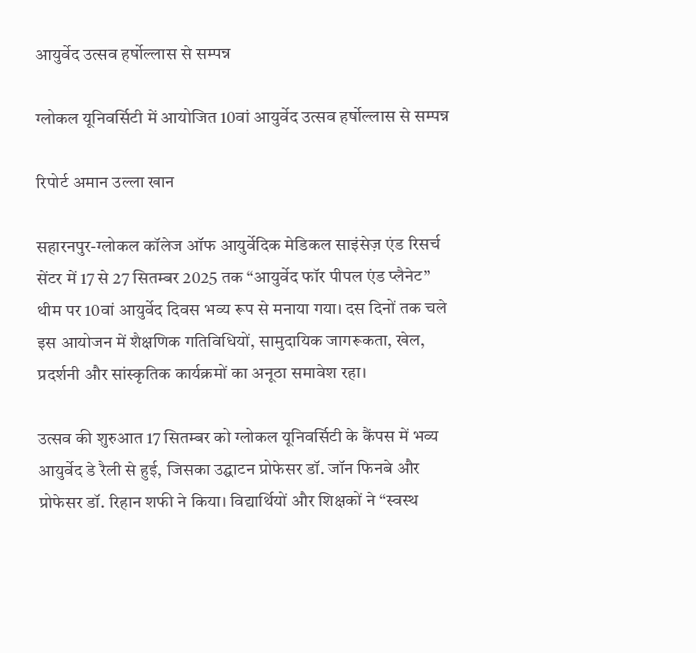आयुर्वेद उत्सव हर्षोल्लास से सम्पन्न

ग्लोकल यूनिवर्सिटी में आयोजित 10वां आयुर्वेद उत्सव हर्षोल्लास से सम्पन्न

रिपोर्ट अमान उल्ला खान

सहारनपुर-ग्लोकल कॉलेज ऑफ आयुर्वेदिक मेडिकल साइंसेज़ एंड रिसर्च सेंटर में 17 से 27 सितम्बर 2025 तक “आयुर्वेद फॉर पीपल एंड प्लैनेट” थीम पर 10वां आयुर्वेद दिवस भव्य रूप से मनाया गया। दस दिनों तक चले इस आयोजन में शैक्षणिक गतिविधियों, सामुदायिक जागरूकता, खेल, प्रदर्शनी और सांस्कृतिक कार्यक्रमों का अनूठा समावेश रहा।

उत्सव की शुरुआत 17 सितम्बर को ग्लोकल यूनिवर्सिटी के कैंपस में भव्य आयुर्वेद डे रैली से हुई, जिसका उद्घाटन प्रोफेसर डॉ. जॉन फिनबे और प्रोफेसर डॉ. रिहान शफी ने किया। विद्यार्थियों और शिक्षकों ने “स्वस्थ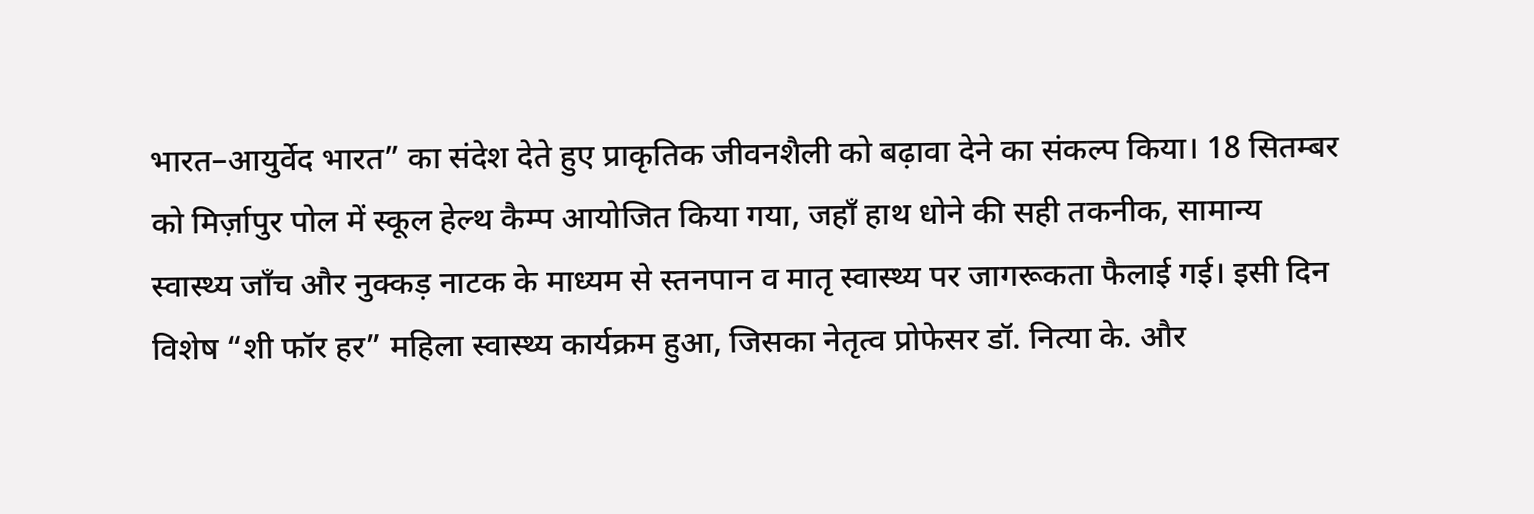भारत–आयुर्वेद भारत” का संदेश देते हुए प्राकृतिक जीवनशैली को बढ़ावा देने का संकल्प किया। 18 सितम्बर को मिर्ज़ापुर पोल में स्कूल हेल्थ कैम्प आयोजित किया गया, जहाँ हाथ धोने की सही तकनीक, सामान्य स्वास्थ्य जाँच और नुक्कड़ नाटक के माध्यम से स्तनपान व मातृ स्वास्थ्य पर जागरूकता फैलाई गई। इसी दिन विशेष “शी फॉर हर” महिला स्वास्थ्य कार्यक्रम हुआ, जिसका नेतृत्व प्रोफेसर डॉ. नित्या के. और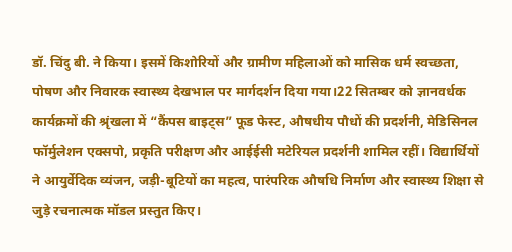डॉ. चिंदु बी. ने किया। इसमें किशोरियों और ग्रामीण महिलाओं को मासिक धर्म स्वच्छता, पोषण और निवारक स्वास्थ्य देखभाल पर मार्गदर्शन दिया गया।22 सितम्बर को ज्ञानवर्धक कार्यक्रमों की श्रृंखला में “कैंपस बाइट्स” फूड फेस्ट, औषधीय पौधों की प्रदर्शनी, मेडिसिनल फॉर्मुलेशन एक्सपो, प्रकृति परीक्षण और आईईसी मटेरियल प्रदर्शनी शामिल रहीं। विद्यार्थियों ने आयुर्वेदिक व्यंजन, जड़ी-बूटियों का महत्व, पारंपरिक औषधि निर्माण और स्वास्थ्य शिक्षा से जुड़े रचनात्मक मॉडल प्रस्तुत किए।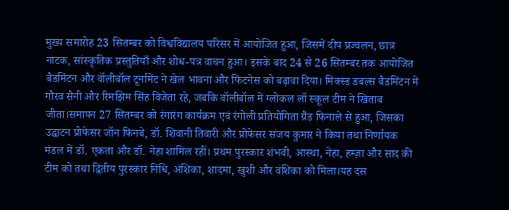मुख्य समारोह 23 सितम्बर को विश्वविद्यालय परिसर में आयोजित हुआ, जिसमें दीप प्रज्वलन, छात्र नाटक, सांस्कृतिक प्रस्तुतियाँ और शोध-पत्र वाचन हुआ। इसके बाद 24 से 26 सितम्बर तक आयोजित बैडमिंटन और वॉलीबॉल टूर्नामेंट ने खेल भावना और फिटनेस को बढ़ावा दिया। मिक्स्ड डबल्स बैडमिंटन में गौरव सैनी और रिमझिम सिंह विजेता रहे, जबकि वॉलीबॉल में ग्लोकल लॉ स्कूल टीम ने खिताब जीता।समापन 27 सितम्बर को रंगारंग कार्यक्रम एवं रंगोली प्रतियोगिता ग्रैंड फिनाले से हुआ, जिसका उद्घाटन प्रोफेसर जॉन फिनबे, डॉ. शिवानी तिवारी और प्रोफेसर संजय कुमार ने किया तथा निर्णायक मंडल में डॉ. एकता और डॉ. नेहा शामिल रहीं। प्रथम पुरस्कार शंभवी, आस्था, नेहा, हम्ज़ा और साद की टीम को तथा द्वितीय पुरस्कार निधि, अंशिका, शादमा, खुशी और वंशिका को मिला।यह दस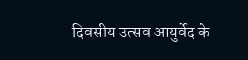दिवसीय उत्सव आयुर्वेद के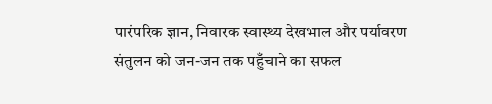पारंपरिक ज्ञान, निवारक स्वास्थ्य देखभाल और पर्यावरण संतुलन को जन-जन तक पहुँचाने का सफल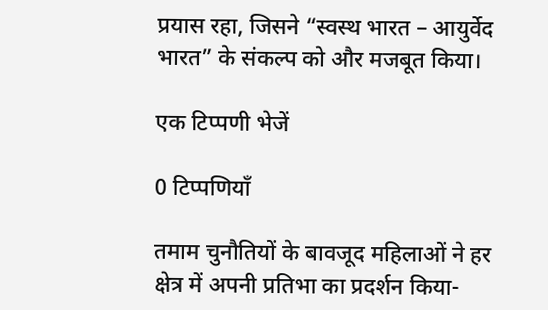प्रयास रहा, जिसने “स्वस्थ भारत – आयुर्वेद भारत” के संकल्प को और मजबूत किया।

एक टिप्पणी भेजें

0 टिप्पणियाँ

तमाम चुनौतियों के बावजूद महिलाओं ने हर क्षेत्र में अपनी प्रतिभा का प्रदर्शन किया-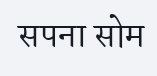सपना सोम